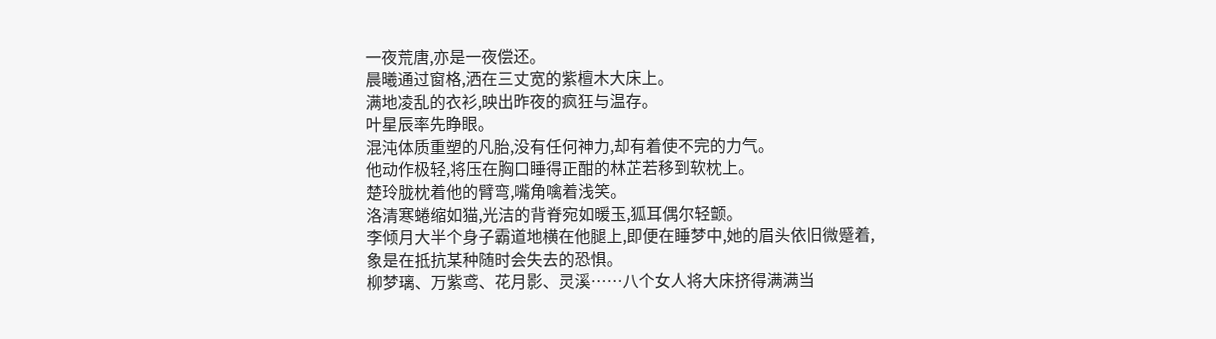一夜荒唐,亦是一夜偿还。
晨曦通过窗格,洒在三丈宽的紫檀木大床上。
满地凌乱的衣衫,映出昨夜的疯狂与温存。
叶星辰率先睁眼。
混沌体质重塑的凡胎,没有任何神力,却有着使不完的力气。
他动作极轻,将压在胸口睡得正酣的林芷若移到软枕上。
楚玲胧枕着他的臂弯,嘴角噙着浅笑。
洛清寒蜷缩如猫,光洁的背脊宛如暖玉,狐耳偶尔轻颤。
李倾月大半个身子霸道地横在他腿上,即便在睡梦中,她的眉头依旧微蹙着,象是在抵抗某种随时会失去的恐惧。
柳梦璃、万紫鸢、花月影、灵溪……八个女人将大床挤得满满当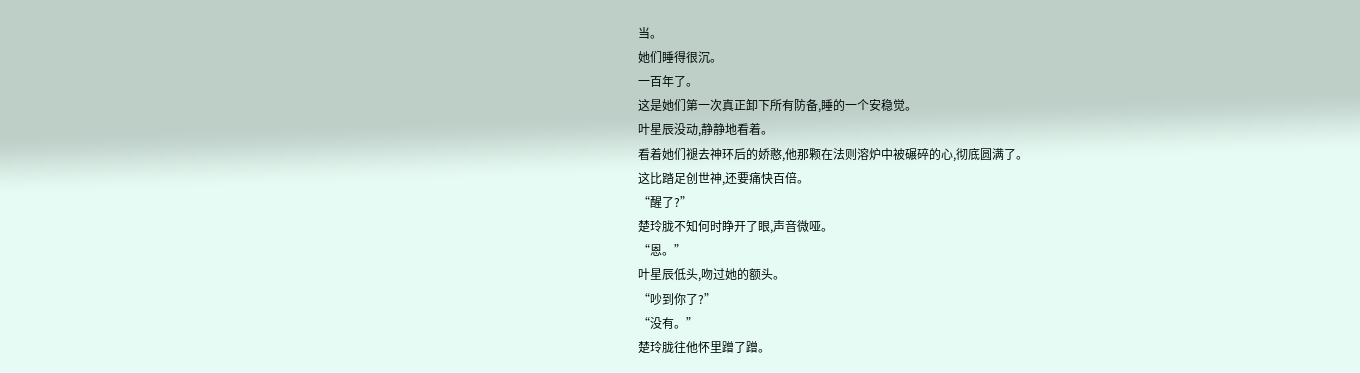当。
她们睡得很沉。
一百年了。
这是她们第一次真正卸下所有防备,睡的一个安稳觉。
叶星辰没动,静静地看着。
看着她们褪去神环后的娇憨,他那颗在法则溶炉中被碾碎的心,彻底圆满了。
这比踏足创世神,还要痛快百倍。
“醒了?”
楚玲胧不知何时睁开了眼,声音微哑。
“恩。”
叶星辰低头,吻过她的额头。
“吵到你了?”
“没有。”
楚玲胧往他怀里蹭了蹭。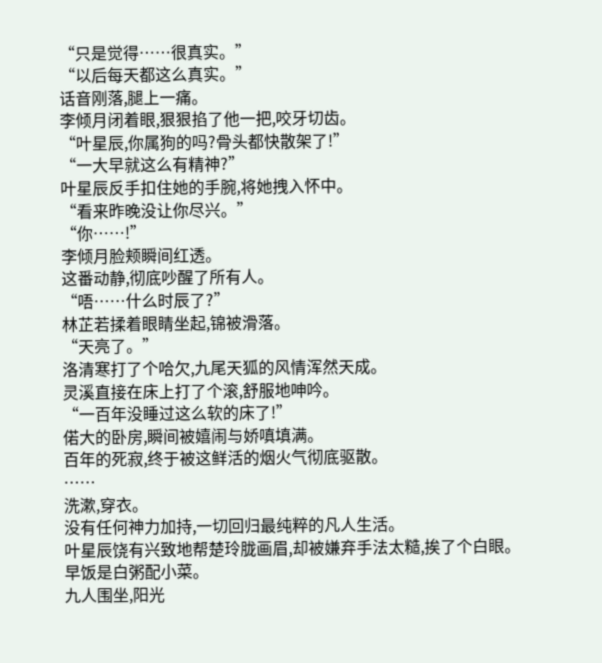“只是觉得……很真实。”
“以后每天都这么真实。”
话音刚落,腿上一痛。
李倾月闭着眼,狠狠掐了他一把,咬牙切齿。
“叶星辰,你属狗的吗?骨头都快散架了!”
“一大早就这么有精神?”
叶星辰反手扣住她的手腕,将她拽入怀中。
“看来昨晚没让你尽兴。”
“你……!”
李倾月脸颊瞬间红透。
这番动静,彻底吵醒了所有人。
“唔……什么时辰了?”
林芷若揉着眼睛坐起,锦被滑落。
“天亮了。”
洛清寒打了个哈欠,九尾天狐的风情浑然天成。
灵溪直接在床上打了个滚,舒服地呻吟。
“一百年没睡过这么软的床了!”
偌大的卧房,瞬间被嬉闹与娇嗔填满。
百年的死寂,终于被这鲜活的烟火气彻底驱散。
……
洗漱,穿衣。
没有任何神力加持,一切回归最纯粹的凡人生活。
叶星辰饶有兴致地帮楚玲胧画眉,却被嫌弃手法太糙,挨了个白眼。
早饭是白粥配小菜。
九人围坐,阳光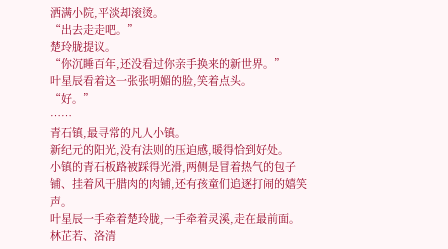洒满小院,平淡却滚烫。
“出去走走吧。”
楚玲胧提议。
“你沉睡百年,还没看过你亲手换来的新世界。”
叶星辰看着这一张张明媚的脸,笑着点头。
“好。”
……
青石镇,最寻常的凡人小镇。
新纪元的阳光,没有法则的压迫感,暖得恰到好处。
小镇的青石板路被踩得光滑,两侧是冒着热气的包子铺、挂着风干腊肉的肉铺,还有孩童们追逐打闹的嬉笑声。
叶星辰一手牵着楚玲胧,一手牵着灵溪,走在最前面。
林芷若、洛清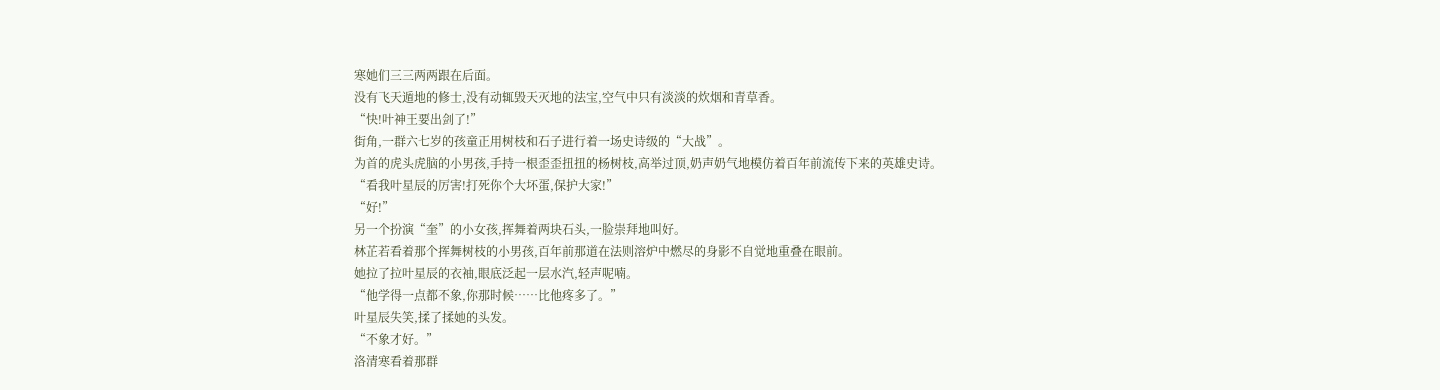寒她们三三两两跟在后面。
没有飞天遁地的修士,没有动辄毁天灭地的法宝,空气中只有淡淡的炊烟和青草香。
“快!叶神王要出剑了!”
街角,一群六七岁的孩童正用树枝和石子进行着一场史诗级的“大战”。
为首的虎头虎脑的小男孩,手持一根歪歪扭扭的杨树枝,高举过顶,奶声奶气地模仿着百年前流传下来的英雄史诗。
“看我叶星辰的厉害!打死你个大坏蛋,保护大家!”
“好!”
另一个扮演“奎”的小女孩,挥舞着两块石头,一脸崇拜地叫好。
林芷若看着那个挥舞树枝的小男孩,百年前那道在法则溶炉中燃尽的身影不自觉地重叠在眼前。
她拉了拉叶星辰的衣袖,眼底泛起一层水汽,轻声呢喃。
“他学得一点都不象,你那时候……比他疼多了。”
叶星辰失笑,揉了揉她的头发。
“不象才好。”
洛清寒看着那群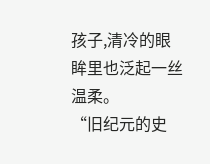孩子,清冷的眼眸里也泛起一丝温柔。
“旧纪元的史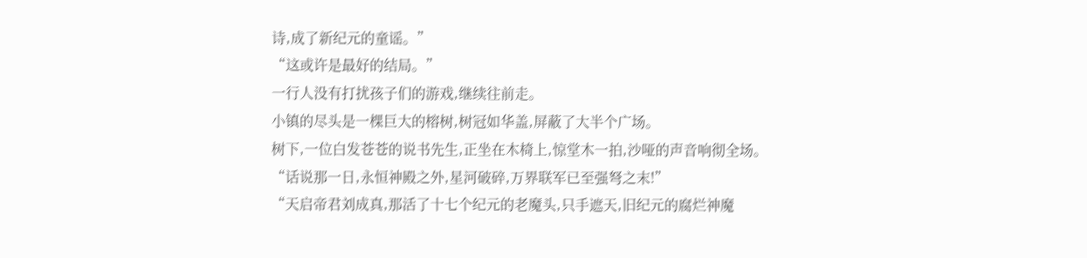诗,成了新纪元的童谣。”
“这或许是最好的结局。”
一行人没有打扰孩子们的游戏,继续往前走。
小镇的尽头是一棵巨大的榕树,树冠如华盖,屏蔽了大半个广场。
树下,一位白发苍苍的说书先生,正坐在木椅上,惊堂木一拍,沙哑的声音响彻全场。
“话说那一日,永恒神殿之外,星河破碎,万界联军已至强弩之末!”
“天启帝君刘成真,那活了十七个纪元的老魔头,只手遮天,旧纪元的腐烂神魔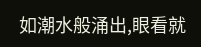如潮水般涌出,眼看就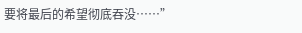要将最后的希望彻底吞没……”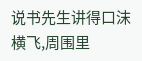说书先生讲得口沫横飞,周围里